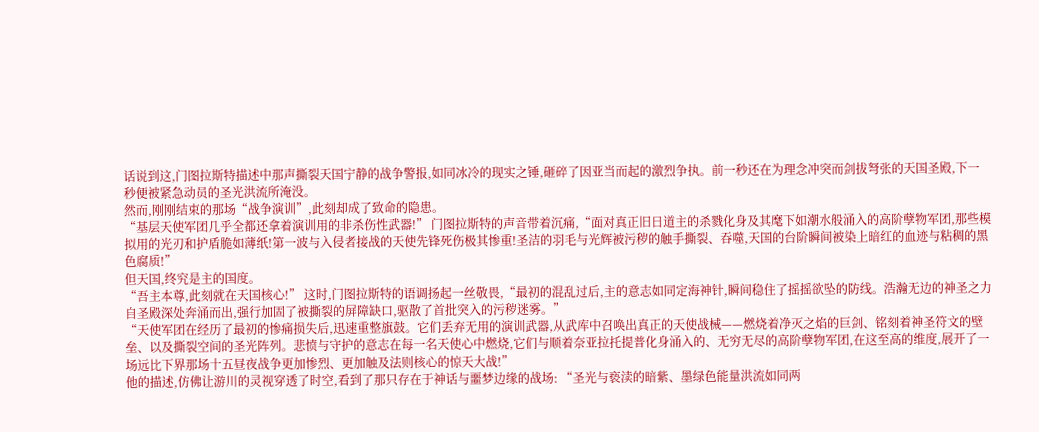话说到这,门图拉斯特描述中那声撕裂天国宁静的战争警报,如同冰冷的现实之锤,砸碎了因亚当而起的激烈争执。前一秒还在为理念冲突而剑拔弩张的天国圣殿,下一秒便被紧急动员的圣光洪流所淹没。
然而,刚刚结束的那场“战争演训”,此刻却成了致命的隐患。
“基层天使军团几乎全都还拿着演训用的非杀伤性武器!” 门图拉斯特的声音带着沉痛,“面对真正旧日道主的杀戮化身及其麾下如潮水般涌入的高阶孽物军团,那些模拟用的光刃和护盾脆如薄纸!第一波与入侵者接战的天使先锋死伤极其惨重!圣洁的羽毛与光辉被污秽的触手撕裂、吞噬,天国的台阶瞬间被染上暗红的血迹与粘稠的黑色腐质!”
但天国,终究是主的国度。
“吾主本尊,此刻就在天国核心!” 这时,门图拉斯特的语调扬起一丝敬畏,“最初的混乱过后,主的意志如同定海神针,瞬间稳住了摇摇欲坠的防线。浩瀚无边的神圣之力自圣殿深处奔涌而出,强行加固了被撕裂的屏障缺口,驱散了首批突入的污秽迷雾。”
“天使军团在经历了最初的惨痛损失后,迅速重整旗鼓。它们丢弃无用的演训武器,从武库中召唤出真正的天使战械——燃烧着净灭之焰的巨剑、铭刻着神圣符文的壁垒、以及撕裂空间的圣光阵列。悲愤与守护的意志在每一名天使心中燃烧,它们与顺着奈亚拉托提普化身涌入的、无穷无尽的高阶孽物军团,在这至高的维度,展开了一场远比下界那场十五昼夜战争更加惨烈、更加触及法则核心的惊天大战!”
他的描述,仿佛让游川的灵视穿透了时空,看到了那只存在于神话与噩梦边缘的战场: “圣光与亵渎的暗紫、墨绿色能量洪流如同两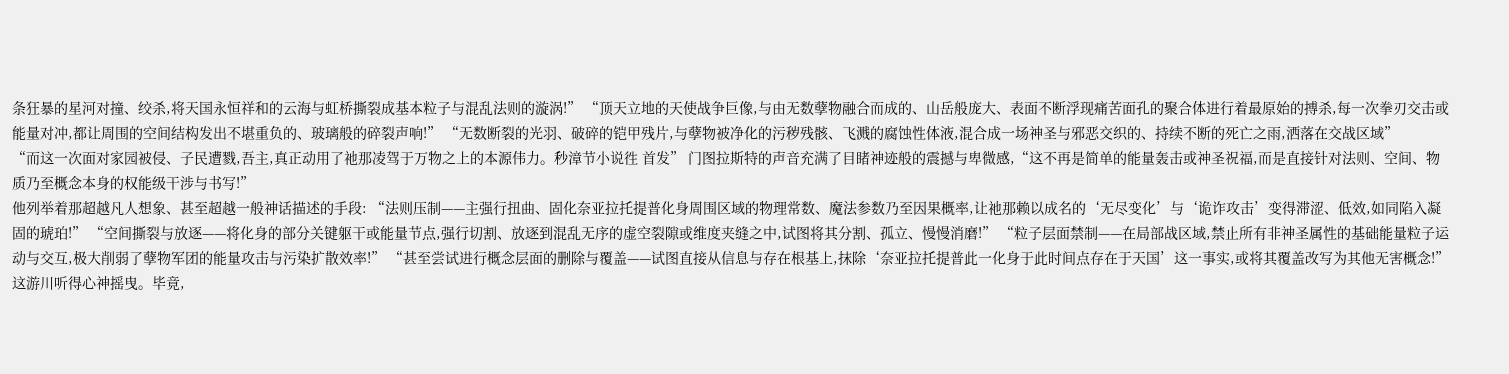条狂暴的星河对撞、绞杀,将天国永恒祥和的云海与虹桥撕裂成基本粒子与混乱法则的漩涡!” “顶天立地的天使战争巨像,与由无数孽物融合而成的、山岳般庞大、表面不断浮现痛苦面孔的聚合体进行着最原始的搏杀,每一次拳刃交击或能量对冲,都让周围的空间结构发出不堪重负的、玻璃般的碎裂声响!” “无数断裂的光羽、破碎的铠甲残片,与孽物被净化的污秽残骸、飞溅的腐蚀性体液,混合成一场神圣与邪恶交织的、持续不断的死亡之雨,洒落在交战区域”
“而这一次面对家园被侵、子民遭戮,吾主,真正动用了祂那凌驾于万物之上的本源伟力。秒漳节小说徃 首发” 门图拉斯特的声音充满了目睹神迹般的震撼与卑微感,“这不再是简单的能量轰击或神圣祝福,而是直接针对法则、空间、物质乃至概念本身的权能级干涉与书写!”
他列举着那超越凡人想象、甚至超越一般神话描述的手段: “法则压制——主强行扭曲、固化奈亚拉托提普化身周围区域的物理常数、魔法参数乃至因果概率,让祂那赖以成名的‘无尽变化’与‘诡诈攻击’变得滞涩、低效,如同陷入凝固的琥珀!” “空间撕裂与放逐——将化身的部分关键躯干或能量节点,强行切割、放逐到混乱无序的虚空裂隙或维度夹缝之中,试图将其分割、孤立、慢慢消磨!” “粒子层面禁制——在局部战区域,禁止所有非神圣属性的基础能量粒子运动与交互,极大削弱了孽物军团的能量攻击与污染扩散效率!” “甚至尝试进行概念层面的删除与覆盖——试图直接从信息与存在根基上,抹除‘奈亚拉托提普此一化身于此时间点存在于天国’这一事实,或将其覆盖改写为其他无害概念!”
这游川听得心神摇曳。毕竟,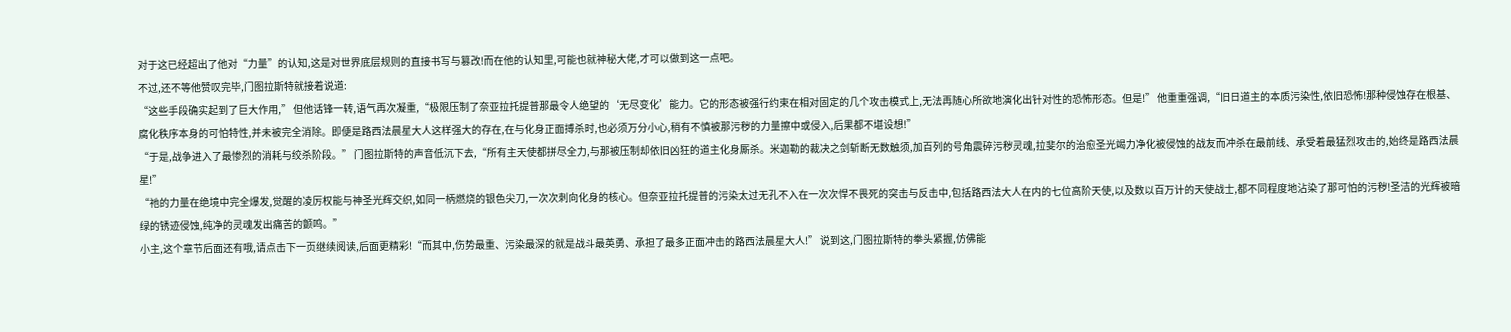对于这已经超出了他对“力量”的认知,这是对世界底层规则的直接书写与篡改!而在他的认知里,可能也就神秘大佬,才可以做到这一点吧。
不过,还不等他赞叹完毕,门图拉斯特就接着说道:
“这些手段确实起到了巨大作用,” 但他话锋一转,语气再次凝重,“极限压制了奈亚拉托提普那最令人绝望的‘无尽变化’能力。它的形态被强行约束在相对固定的几个攻击模式上,无法再随心所欲地演化出针对性的恐怖形态。但是!” 他重重强调,“旧日道主的本质污染性,依旧恐怖!那种侵蚀存在根基、腐化秩序本身的可怕特性,并未被完全消除。即便是路西法晨星大人这样强大的存在,在与化身正面搏杀时,也必须万分小心,稍有不慎被那污秽的力量擦中或侵入,后果都不堪设想!”
“于是,战争进入了最惨烈的消耗与绞杀阶段。” 门图拉斯特的声音低沉下去,“所有主天使都拼尽全力,与那被压制却依旧凶狂的道主化身厮杀。米迦勒的裁决之剑斩断无数触须,加百列的号角震碎污秽灵魂,拉斐尔的治愈圣光竭力净化被侵蚀的战友而冲杀在最前线、承受着最猛烈攻击的,始终是路西法晨星!”
“祂的力量在绝境中完全爆发,觉醒的凌厉权能与神圣光辉交织,如同一柄燃烧的银色尖刀,一次次刺向化身的核心。但奈亚拉托提普的污染太过无孔不入在一次次悍不畏死的突击与反击中,包括路西法大人在内的七位高阶天使,以及数以百万计的天使战士,都不同程度地沾染了那可怕的污秽!圣洁的光辉被暗绿的锈迹侵蚀,纯净的灵魂发出痛苦的颤鸣。”
小主,这个章节后面还有哦,请点击下一页继续阅读,后面更精彩!“而其中,伤势最重、污染最深的就是战斗最英勇、承担了最多正面冲击的路西法晨星大人!” 说到这,门图拉斯特的拳头紧握,仿佛能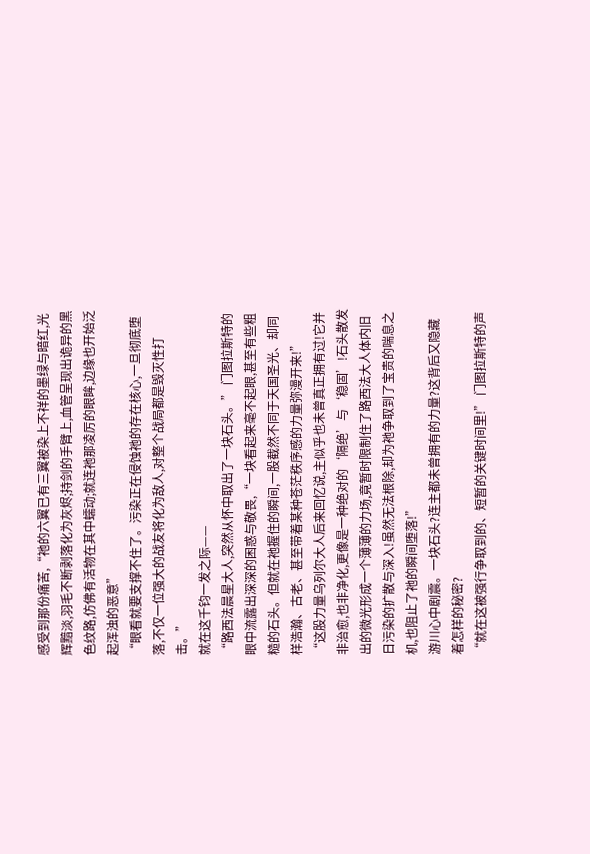感受到那份痛苦,“祂的六翼已有三翼被染上不祥的墨绿与暗红,光辉黯淡,羽毛不断剥落化为灰烬;持剑的手臂上,血管呈现出诡异的黑色纹路,仿佛有活物在其中蠕动;就连祂那凌厉的眼眸,边缘也开始泛起浑浊的恶意”
“眼看就要支撑不住了。污染正在侵蚀祂的存在核心,一旦彻底堕落,不仅一位强大的战友将化为敌人,对整个战局都是毁灭性打击。”
就在这千钧一发之际——
“路西法晨星大人,突然从怀中取出了一块石头。” 门图拉斯特的眼中流露出深深的困惑与敬畏,“一块看起来毫不起眼,甚至有些粗糙的石头。但就在祂握住的瞬间,一股截然不同于天国圣光、却同样浩瀚、古老、甚至带着某种苍茫秩序感的力量弥漫开来!”
“这股力量乌列尔大人后来回忆说,主似乎也未曾真正拥有过!它并非治愈,也非净化,更像是一种绝对的‘隔绝’与‘稳固’!石头散发出的微光形成一个薄薄的力场,竟暂时限制住了路西法大人体内旧日污染的扩散与深入!虽然无法根除,却为祂争取到了宝贵的喘息之机,也阻止了祂的瞬间堕落!”
游川心中剧震。一块石头?连主都未曾拥有的力量?这背后又隐藏着怎样的秘密?
“就在这被强行争取到的、短暂的关键时间里!” 门图拉斯特的声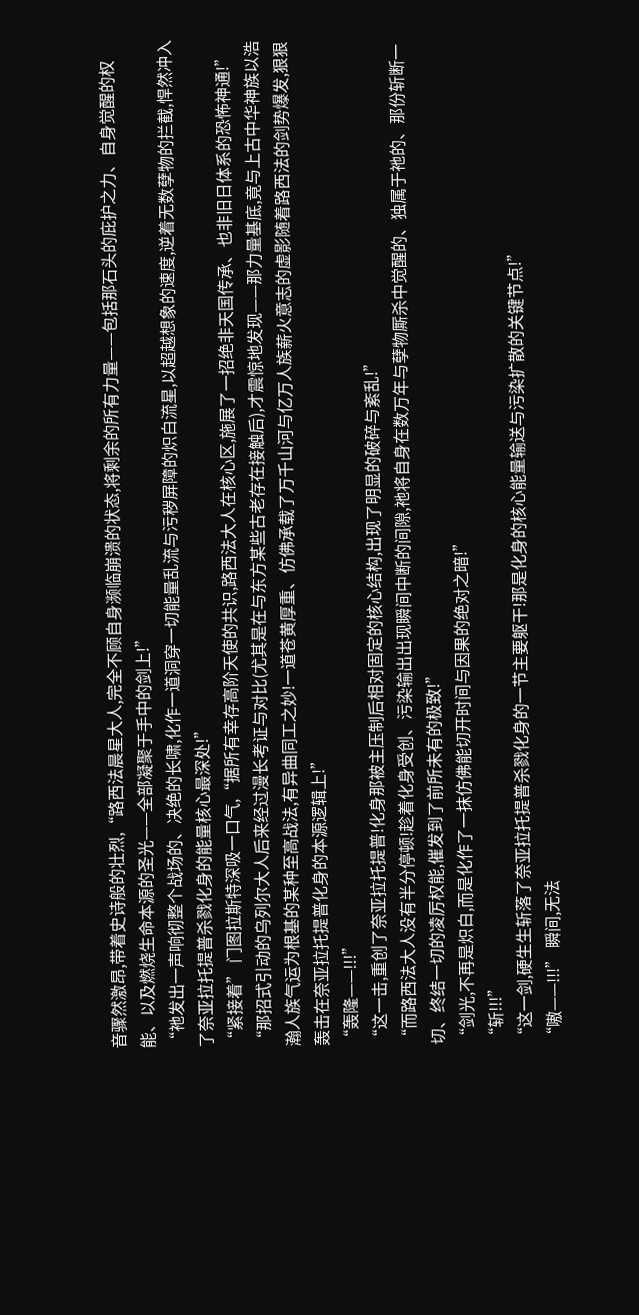音骤然激昂,带着史诗般的壮烈,“路西法晨星大人,完全不顾自身濒临崩溃的状态,将剩余的所有力量——包括那石头的庇护之力、自身觉醒的权能、以及燃烧生命本源的圣光——全部凝聚于手中的剑上!”
“祂发出一声响彻整个战场的、决绝的长啸,化作一道洞穿一切能量乱流与污秽屏障的炽白流星,以超越想象的速度,逆着无数孽物的拦截,悍然冲入了奈亚拉托提普杀戮化身的能量核心最深处!”
“紧接着” 门图拉斯特深吸一口气,“据所有幸存高阶天使的共识,路西法大人在核心区,施展了一招绝非天国传承、也非旧日体系的恐怖神通!”
“那招式引动的乌列尔大人后来经过漫长考证与对比(尤其是在与东方某些古老存在接触后),才震惊地发现——那力量基底,竟与上古中华神族以浩瀚人族气运为根基的某种至高战法,有异曲同工之妙!一道苍黄厚重、仿佛承载了万千山河与亿万人族薪火意志的虚影随着路西法的剑势爆发,狠狠轰击在奈亚拉托提普化身的本源逻辑上!”
“轰隆——!!!”
“这一击,重创了奈亚拉托提普!化身那被主压制后相对固定的核心结构,出现了明显的破碎与紊乱!”
“而路西法大人没有半分停顿!趁着化身受创、污染输出出现瞬间中断的间隙,祂将自身在数万年与孽物厮杀中觉醒的、独属于祂的、那份斩断一切、终结一切的凌厉权能,催发到了前所未有的极致!”
“剑光,不再是炽白,而是化作了一抹仿佛能切开时间与因果的绝对之暗!”
“斩!!!”
“这一剑,硬生生斩落了奈亚拉托提普杀戮化身的一节主要躯干!那是化身的核心能量输送与污染扩散的关键节点!”
“嗷——!!!” 瞬间,无法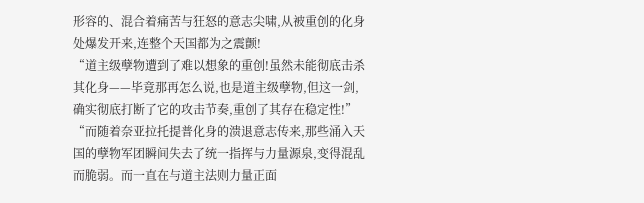形容的、混合着痛苦与狂怒的意志尖啸,从被重创的化身处爆发开来,连整个天国都为之震颤!
“道主级孽物遭到了难以想象的重创!虽然未能彻底击杀其化身——毕竟那再怎么说,也是道主级孽物,但这一剑,确实彻底打断了它的攻击节奏,重创了其存在稳定性!”
“而随着奈亚拉托提普化身的溃退意志传来,那些涌入天国的孽物军团瞬间失去了统一指挥与力量源泉,变得混乱而脆弱。而一直在与道主法则力量正面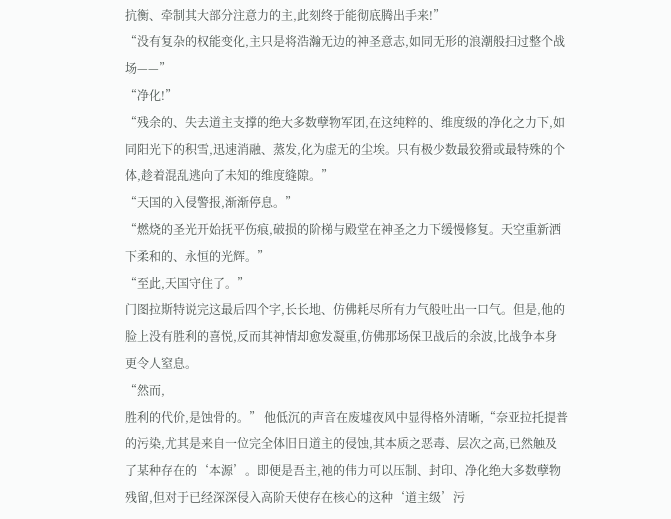抗衡、牵制其大部分注意力的主,此刻终于能彻底腾出手来!”
“没有复杂的权能变化,主只是将浩瀚无边的神圣意志,如同无形的浪潮般扫过整个战场——”
“净化!”
“残余的、失去道主支撑的绝大多数孽物军团,在这纯粹的、维度级的净化之力下,如同阳光下的积雪,迅速消融、蒸发,化为虚无的尘埃。只有极少数最狡猾或最特殊的个体,趁着混乱逃向了未知的维度缝隙。”
“天国的入侵警报,渐渐停息。”
“燃烧的圣光开始抚平伤痕,破损的阶梯与殿堂在神圣之力下缓慢修复。天空重新洒下柔和的、永恒的光辉。”
“至此,天国守住了。”
门图拉斯特说完这最后四个字,长长地、仿佛耗尽所有力气般吐出一口气。但是,他的脸上没有胜利的喜悦,反而其神情却愈发凝重,仿佛那场保卫战后的余波,比战争本身更令人窒息。
“然而,
胜利的代价,是蚀骨的。” 他低沉的声音在废墟夜风中显得格外清晰,“奈亚拉托提普的污染,尤其是来自一位完全体旧日道主的侵蚀,其本质之恶毒、层次之高,已然触及了某种存在的‘本源’。即便是吾主,祂的伟力可以压制、封印、净化绝大多数孽物残留,但对于已经深深侵入高阶天使存在核心的这种‘道主级’污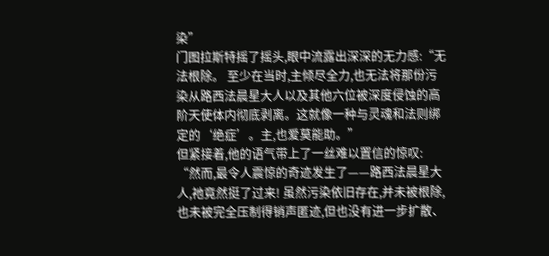染”
门图拉斯特摇了摇头,眼中流露出深深的无力感:“无法根除。 至少在当时,主倾尽全力,也无法将那份污染从路西法晨星大人以及其他六位被深度侵蚀的高阶天使体内彻底剥离。这就像一种与灵魂和法则绑定的‘绝症’。主,也爱莫能助。”
但紧接着,他的语气带上了一丝难以置信的惊叹: “然而,最令人震惊的奇迹发生了——路西法晨星大人,祂竟然挺了过来! 虽然污染依旧存在,并未被根除,也未被完全压制得销声匿迹,但也没有进一步扩散、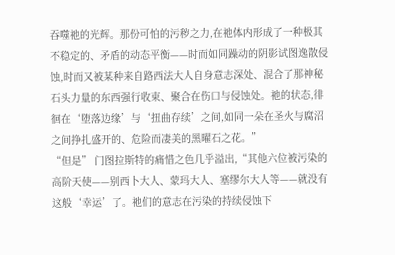吞噬祂的光辉。那份可怕的污秽之力,在祂体内形成了一种极其不稳定的、矛盾的动态平衡——时而如同躁动的阴影试图逸散侵蚀,时而又被某种来自路西法大人自身意志深处、混合了那神秘石头力量的东西强行收束、聚合在伤口与侵蚀处。祂的状态,徘徊在‘堕落边缘’与‘扭曲存续’之间,如同一朵在圣火与腐沼之间挣扎盛开的、危险而凄美的黑曜石之花。”
“但是” 门图拉斯特的痛惜之色几乎溢出,“其他六位被污染的高阶天使——别西卜大人、蒙玛大人、塞缪尔大人等——就没有这般‘幸运’了。祂们的意志在污染的持续侵蚀下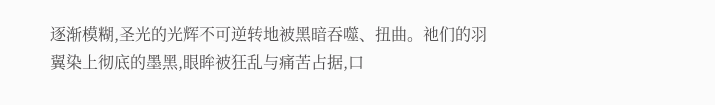逐渐模糊,圣光的光辉不可逆转地被黑暗吞噬、扭曲。祂们的羽翼染上彻底的墨黑,眼眸被狂乱与痛苦占据,口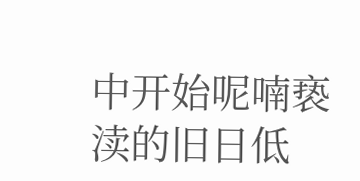中开始呢喃亵渎的旧日低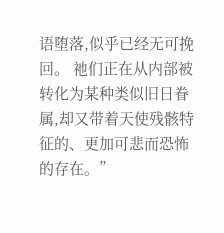语堕落,似乎已经无可挽回。 祂们正在从内部被转化为某种类似旧日眷属,却又带着天使残骸特征的、更加可悲而恐怖的存在。”